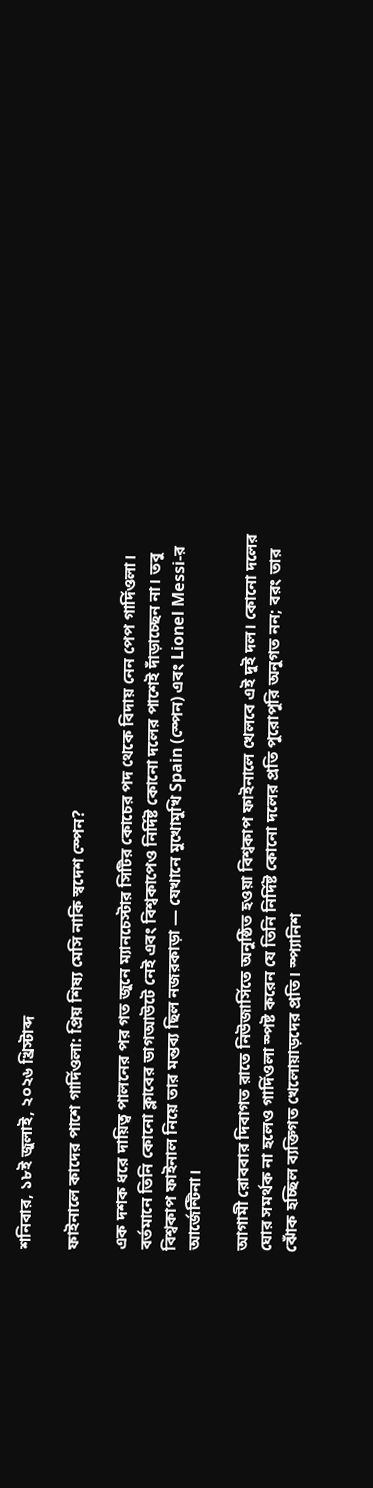শনিবার, ১৮ই জুলাই, ২০২৬ খ্রিস্টাব্দ

ফাইনালে কাদের পাশে গার্দিওলা: প্রিয় শিষ্য মেসি নাকি স্বদেশ স্পেন?

এক দশক ধরে দায়িত্ব পালনের পর গত জুনে ম্যানচেস্টার সিটির কোচের পদ থেকে বিদায় নেন পেপ গার্দিওলা। বর্তমানে তিনি কোনো ক্লাবের ডাগআউটে নেই এবং বিশ্বকাপেও নির্দিষ্ট কোনো দলের পাশেই দাঁড়াচ্ছেন না। তবু বিশ্বকাপ ফাইনাল নিয়ে তার মন্তব্য ছিল নজরকাড়া — যেখানে মুখোমুখি Spain (স্পেন) এবং Lionel Messi-র আর্জেন্টিনা।

আগামী রোববার দিবাগত রাতে নিউজার্সিতে অনুষ্ঠিত হওয়া বিশ্বকাপ ফাইনালে খেলবে এই দুই দল। কোনো দলের ঘোর সমর্থক না হলেও গার্দিওলা স্পষ্ট করেন যে তিনি নির্দিষ্ট কোনো দলের প্রতি পুরোপুরি অনুগত নন; বরং তার ঝোঁক হচ্ছিল ব্যক্তিগত খেলোয়াড়দের প্রতি। স্প্যানিশ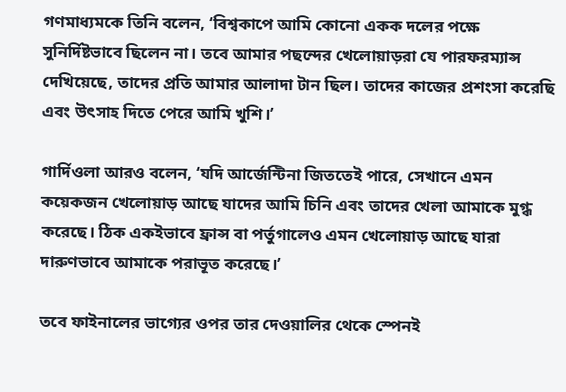গণমাধ্যমকে তিনি বলেন, ‘বিশ্বকাপে আমি কোনো একক দলের পক্ষে সুনির্দিষ্টভাবে ছিলেন না। তবে আমার পছন্দের খেলোয়াড়রা যে পারফরম্যান্স দেখিয়েছে, তাদের প্রতি আমার আলাদা টান ছিল। তাদের কাজের প্রশংসা করেছি এবং উৎসাহ দিতে পেরে আমি খুশি।’

গার্দিওলা আরও বলেন, ‘যদি আর্জেন্টিনা জিততেই পারে, সেখানে এমন কয়েকজন খেলোয়াড় আছে যাদের আমি চিনি এবং তাদের খেলা আমাকে মুগ্ধ করেছে। ঠিক একইভাবে ফ্রান্স বা পর্তুগালেও এমন খেলোয়াড় আছে যারা দারুণভাবে আমাকে পরাভূত করেছে।’

তবে ফাইনালের ভাগ্যের ওপর তার দেওয়ালির থেকে স্পেনই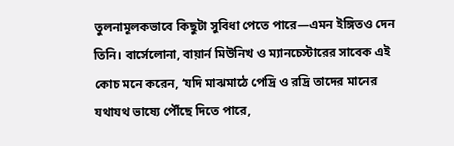তুলনামূলকভাবে কিছুটা সুবিধা পেতে পারে—এমন ইঙ্গিতও দেন তিনি। বার্সেলোনা, বায়ার্ন মিউনিখ ও ম্যানচেস্টারের সাবেক এই কোচ মনে করেন, ‘যদি মাঝমাঠে পেদ্রি ও রদ্রি তাদের মানের যথাযথ ভাষ্যে পৌঁছে দিতে পারে,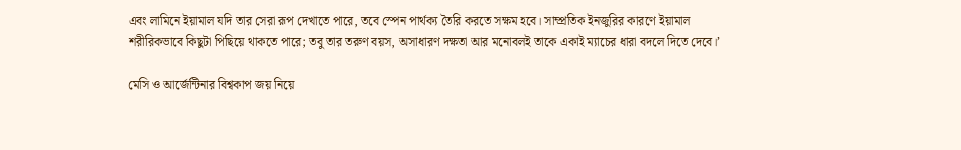এবং লামিনে ইয়ামাল যদি তার সেরা রূপ দেখাতে পারে, তবে স্পেন পার্থক্য তৈরি করতে সক্ষম হবে। সাম্প্রতিক ইনজুরির কারণে ইয়ামাল শরীরিকভাবে কিছুটা পিছিয়ে থাকতে পারে; তবু তার তরুণ বয়স, অসাধারণ দক্ষতা আর মনোবলই তাকে একাই ম্যাচের ধারা বদলে দিতে দেবে।’

মেসি ও আর্জেন্টিনার বিশ্বকাপ জয় নিয়ে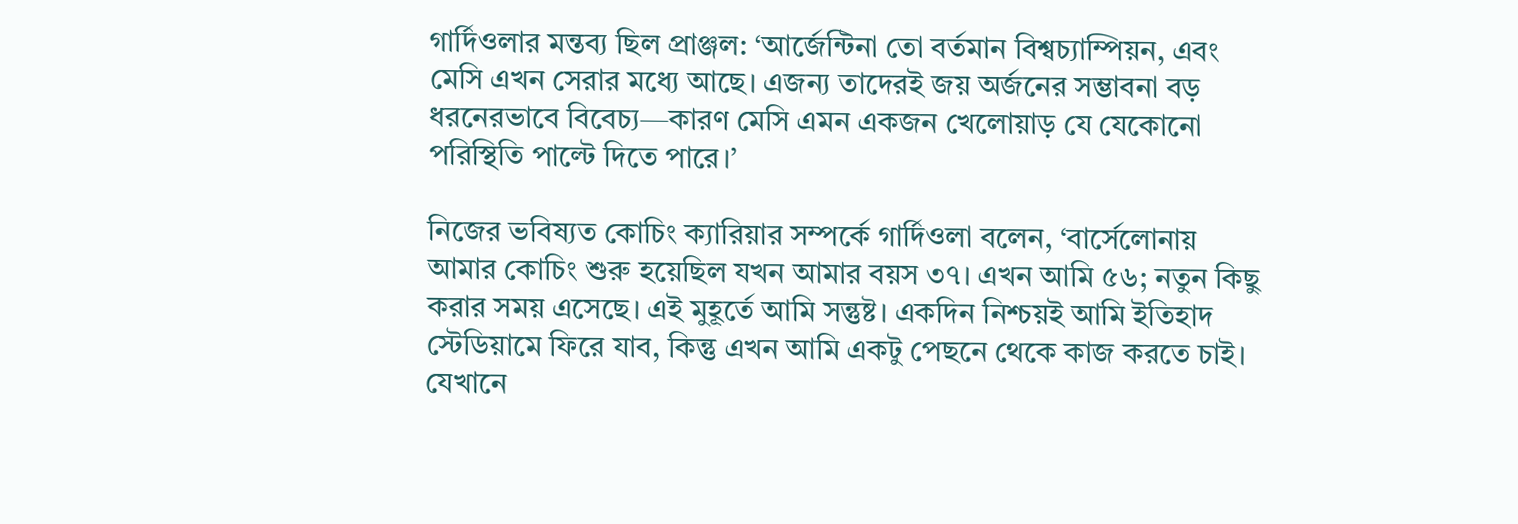গার্দিওলার মন্তব্য ছিল প্রাঞ্জল: ‘আর্জেন্টিনা তো বর্তমান বিশ্বচ্যাম্পিয়ন, এবং মেসি এখন সেরার মধ্যে আছে। এজন্য তাদেরই জয় অর্জনের সম্ভাবনা বড় ধরনেরভাবে বিবেচ্য—কারণ মেসি এমন একজন খেলোয়াড় যে যেকোনো পরিস্থিতি পাল্টে দিতে পারে।’

নিজের ভবিষ্যত কোচিং ক্যারিয়ার সম্পর্কে গার্দিওলা বলেন, ‘বার্সেলোনায় আমার কোচিং শুরু হয়েছিল যখন আমার বয়স ৩৭। এখন আমি ৫৬; নতুন কিছু করার সময় এসেছে। এই মুহূর্তে আমি সন্তুষ্ট। একদিন নিশ্চয়ই আমি ইতিহাদ স্টেডিয়ামে ফিরে যাব, কিন্তু এখন আমি একটু পেছনে থেকে কাজ করতে চাই। যেখানে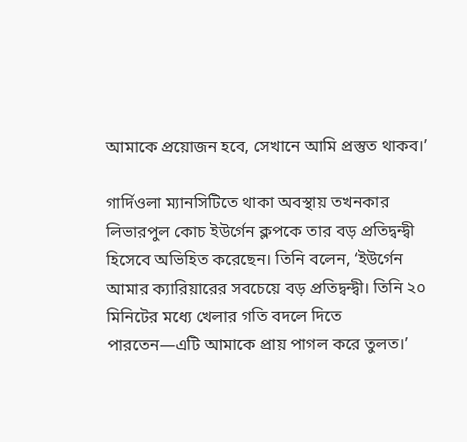আমাকে প্রয়োজন হবে, সেখানে আমি প্রস্তুত থাকব।’

গার্দিওলা ম্যানসিটিতে থাকা অবস্থায় তখনকার লিভারপুল কোচ ইউর্গেন ক্লপকে তার বড় প্রতিদ্বন্দ্বী হিসেবে অভিহিত করেছেন। তিনি বলেন, ‘ইউর্গেন আমার ক্যারিয়ারের সবচেয়ে বড় প্রতিদ্বন্দ্বী। তিনি ২০ মিনিটের মধ্যে খেলার গতি বদলে দিতে পারতেন—এটি আমাকে প্রায় পাগল করে তুলত।’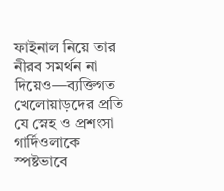ফাইনাল নিয়ে তার নীরব সমর্থন না দিয়েও—ব্যক্তিগত খেলোয়াড়দের প্রতি যে স্নেহ ও প্রশংসা গার্দিওলাকে স্পষ্টভাবে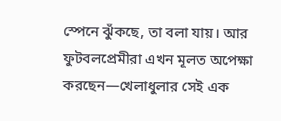স্পেনে ঝুঁকছে, তা বলা যায়। আর ফুটবলপ্রেমীরা এখন মূলত অপেক্ষা করছেন—খেলাধুলার সেই এক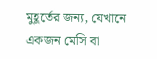মুহূর্তের জন্য, যেখানে একজন মেসি বা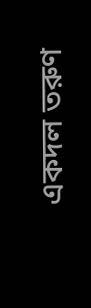একদল তরুণ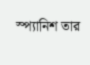স্প্যানিশ তার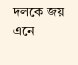দলকে জয় এনে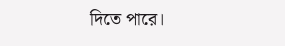দিতে পারে।